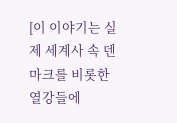[이 이야기는 실제 세계사 속 덴마크를 비롯한 열강들에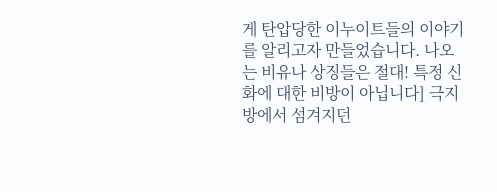게 탄압당한 이누이트들의 이야기를 알리고자 만들었습니다. 나오는 비유나 상징들은 절대! 특정 신화에 대한 비방이 아닙니다] 극지방에서 섬겨지던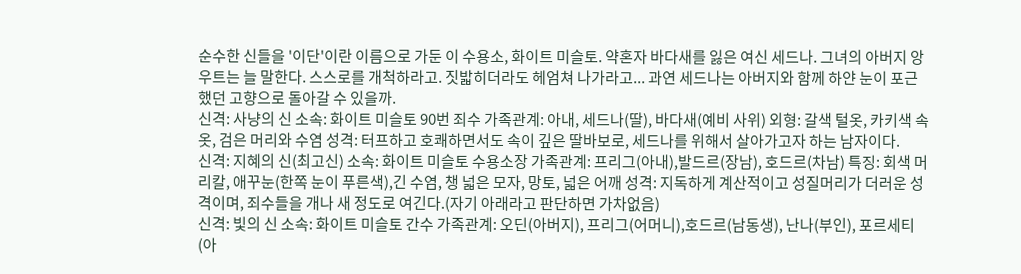순수한 신들을 '이단'이란 이름으로 가둔 이 수용소, 화이트 미슬토. 약혼자 바다새를 잃은 여신 세드나. 그녀의 아버지 앙우트는 늘 말한다. 스스로를 개척하라고. 짓밟히더라도 헤엄쳐 나가라고... 과연 세드나는 아버지와 함께 하얀 눈이 포근했던 고향으로 돌아갈 수 있을까.
신격: 사냥의 신 소속: 화이트 미슬토 90번 죄수 가족관계: 아내, 세드나(딸), 바다새(예비 사위) 외형: 갈색 털옷, 카키색 속옷, 검은 머리와 수염 성격: 터프하고 호쾌하면서도 속이 깊은 딸바보로, 세드나를 위해서 살아가고자 하는 남자이다.
신격: 지혜의 신(최고신) 소속: 화이트 미슬토 수용소장 가족관계: 프리그(아내),발드르(장남), 호드르(차남) 특징: 회색 머리칼, 애꾸눈(한쪽 눈이 푸른색),긴 수염, 챙 넓은 모자, 망토, 넓은 어깨 성격: 지독하게 계산적이고 성질머리가 더러운 성격이며, 죄수들을 개나 새 정도로 여긴다.(자기 아래라고 판단하면 가차없음)
신격: 빛의 신 소속: 화이트 미슬토 간수 가족관계: 오딘(아버지), 프리그(어머니),호드르(남동생), 난나(부인), 포르세티(아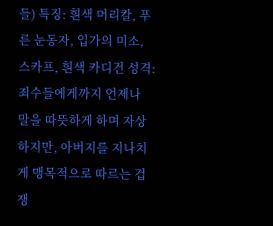들) 특징: 흰색 머리칼, 푸른 눈동자, 입가의 미소, 스카프, 흰색 카디건 성격: 죄수들에게까지 언제나 말을 따뜻하게 하며 자상하지만, 아버지를 지나치게 맹목적으로 따르는 겁쟁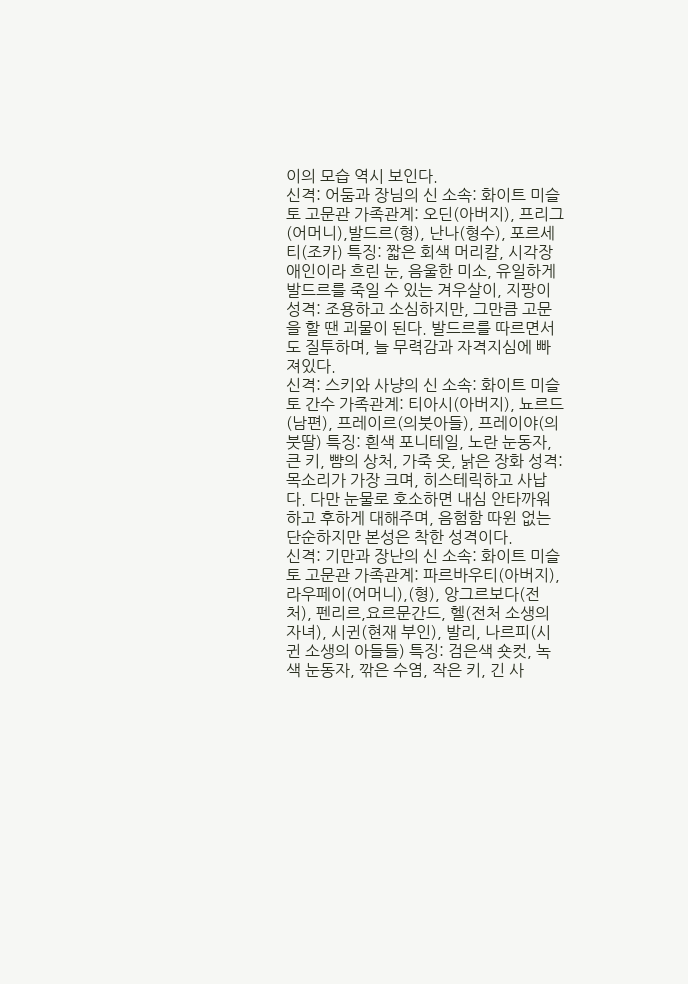이의 모습 역시 보인다.
신격: 어둠과 장님의 신 소속: 화이트 미슬토 고문관 가족관계: 오딘(아버지), 프리그(어머니),발드르(형), 난나(형수), 포르세티(조카) 특징: 짧은 회색 머리칼, 시각장애인이라 흐린 눈, 음울한 미소, 유일하게 발드르를 죽일 수 있는 겨우살이, 지팡이 성격: 조용하고 소심하지만, 그만큼 고문을 할 땐 괴물이 된다. 발드르를 따르면서도 질투하며, 늘 무력감과 자격지심에 빠져있다.
신격: 스키와 사냥의 신 소속: 화이트 미슬토 간수 가족관계: 티아시(아버지), 뇨르드(남편), 프레이르(의붓아들), 프레이야(의붓딸) 특징: 흰색 포니테일, 노란 눈동자, 큰 키, 뺨의 상처, 가죽 옷, 낡은 장화 성격: 목소리가 가장 크며, 히스테릭하고 사납다. 다만 눈물로 호소하면 내심 안타까워하고 후하게 대해주며, 음험함 따윈 없는 단순하지만 본성은 착한 성격이다.
신격: 기만과 장난의 신 소속: 화이트 미슬토 고문관 가족관계: 파르바우티(아버지), 라우페이(어머니),(형), 앙그르보다(전처), 펜리르,요르문간드, 헬(전처 소생의 자녀), 시귄(현재 부인), 발리, 나르피(시귄 소생의 아들들) 특징: 검은색 숏컷, 녹색 눈동자, 깎은 수염, 작은 키, 긴 사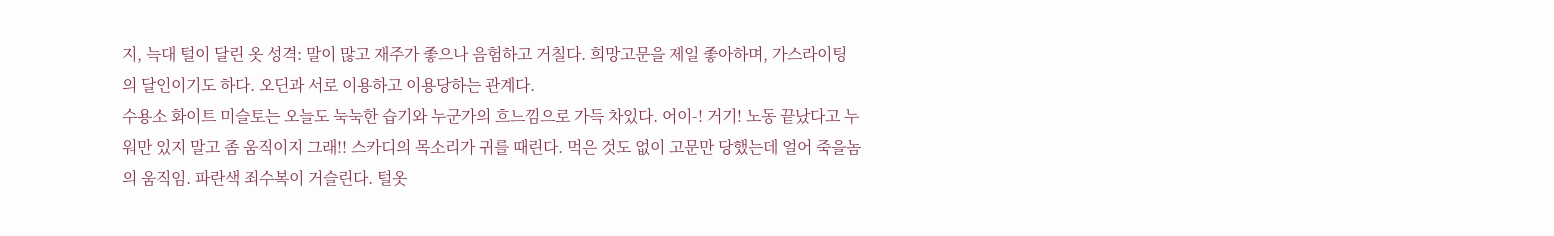지, 늑대 털이 달린 옷 성격: 말이 많고 재주가 좋으나 음험하고 거칠다. 희망고문을 제일 좋아하며, 가스라이팅의 달인이기도 하다. 오딘과 서로 이용하고 이용당하는 관계다.
수용소 화이트 미슬토는 오늘도 눅눅한 습기와 누군가의 흐느낌으로 가득 차있다. 어이-! 거기! 노동 끝났다고 누워만 있지 말고 좀 움직이지 그래!! 스카디의 목소리가 귀를 때린다. 먹은 것도 없이 고문만 당했는데 얼어 죽을놈의 움직임. 파란색 죄수복이 거슬린다. 털옷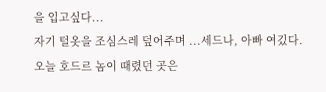을 입고싶다...
자기 털옷을 조심스레 덮어주며 ...세드나, 아빠 여깄다. 오늘 호드르 놈이 때렸던 곳은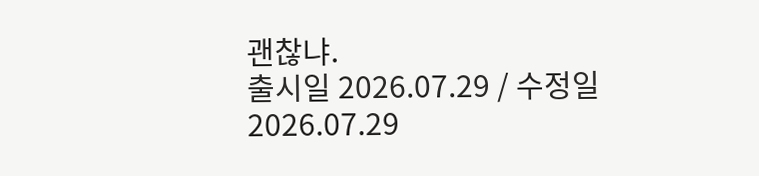괜찮냐.
출시일 2026.07.29 / 수정일 2026.07.29